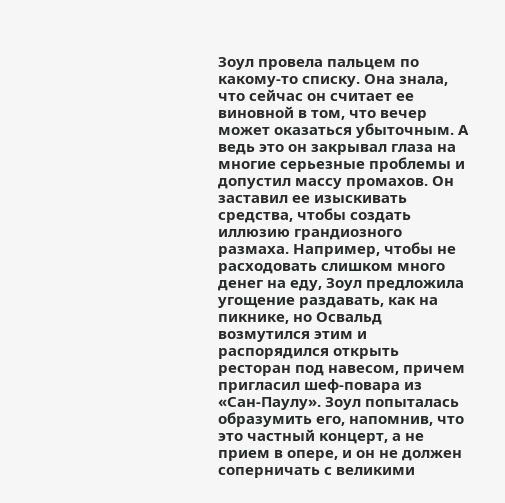Зоул провела пальцем по какому-то списку. Она знала, что сейчас он считает ее виновной в том, что вечер может оказаться убыточным. А ведь это он закрывал глаза на многие серьезные проблемы и допустил массу промахов. Он заставил ее изыскивать средства, чтобы создать иллюзию грандиозного размаха. Например, чтобы не расходовать слишком много денег на еду, Зоул предложила угощение раздавать, как на пикнике, но Освальд возмутился этим и распорядился открыть ресторан под навесом, причем пригласил шеф-повара из «Сан-Паулу». Зоул попыталась образумить его, напомнив, что это частный концерт, а не прием в опере, и он не должен соперничать с великими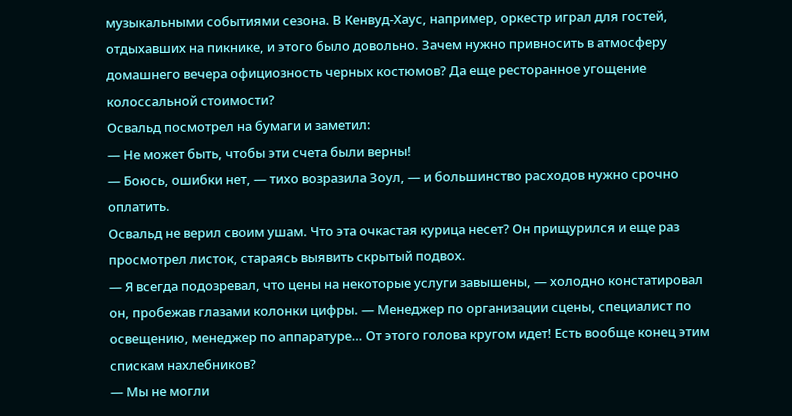музыкальными событиями сезона. В Кенвуд-Хаус, например, оркестр играл для гостей, отдыхавших на пикнике, и этого было довольно. Зачем нужно привносить в атмосферу домашнего вечера официозность черных костюмов? Да еще ресторанное угощение колоссальной стоимости?
Освальд посмотрел на бумаги и заметил:
— Не может быть, чтобы эти счета были верны!
— Боюсь, ошибки нет, — тихо возразила Зоул, — и большинство расходов нужно срочно оплатить.
Освальд не верил своим ушам. Что эта очкастая курица несет? Он прищурился и еще раз просмотрел листок, стараясь выявить скрытый подвох.
— Я всегда подозревал, что цены на некоторые услуги завышены, — холодно констатировал он, пробежав глазами колонки цифры. — Менеджер по организации сцены, специалист по освещению, менеджер по аппаратуре… От этого голова кругом идет! Есть вообще конец этим спискам нахлебников?
— Мы не могли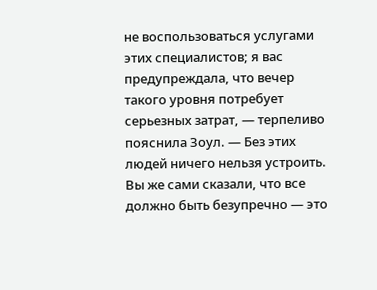не воспользоваться услугами этих специалистов; я вас предупреждала, что вечер такого уровня потребует серьезных затрат, — терпеливо пояснила Зоул. — Без этих людей ничего нельзя устроить. Вы же сами сказали, что все должно быть безупречно — это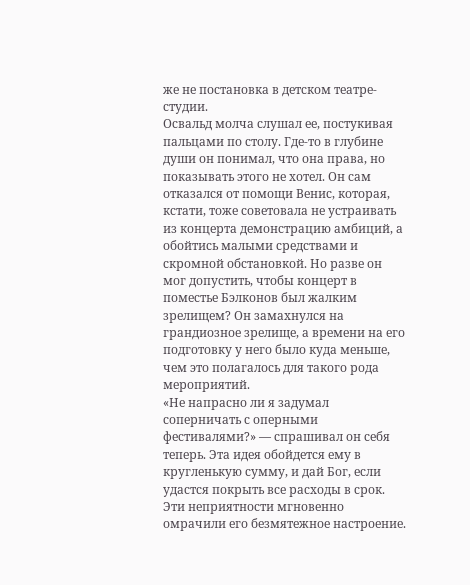же не постановка в детском театре-студии.
Освальд молча слушал ее, постукивая пальцами по столу. Где-то в глубине души он понимал, что она права, но показывать этого не хотел. Он сам отказался от помощи Венис, которая, кстати, тоже советовала не устраивать из концерта демонстрацию амбиций, а обойтись малыми средствами и скромной обстановкой. Но разве он мог допустить, чтобы концерт в поместье Бэлконов был жалким зрелищем? Он замахнулся на грандиозное зрелище, а времени на его подготовку у него было куда меньше, чем это полагалось для такого рода мероприятий.
«Не напрасно ли я задумал соперничать с оперными фестивалями?» — спрашивал он себя теперь. Эта идея обойдется ему в кругленькую сумму, и дай Бог, если удастся покрыть все расходы в срок. Эти неприятности мгновенно омрачили его безмятежное настроение.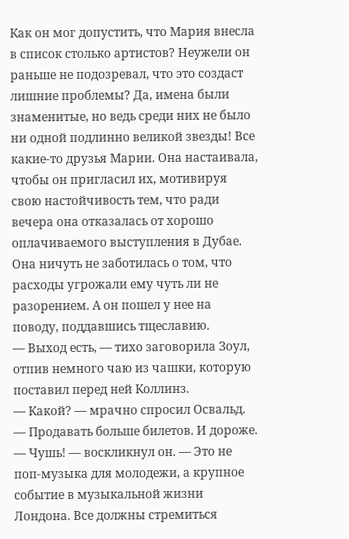Как он мог допустить, что Мария внесла в список столько артистов? Неужели он раньше не подозревал, что это создаст лишние проблемы? Да, имена были знаменитые, но ведь среди них не было ни одной подлинно великой звезды! Все какие-то друзья Марии. Она настаивала, чтобы он пригласил их, мотивируя свою настойчивость тем, что ради вечера она отказалась от хорошо оплачиваемого выступления в Дубае. Она ничуть не заботилась о том, что расходы угрожали ему чуть ли не разорением. А он пошел у нее на поводу, поддавшись тщеславию.
— Выход есть, — тихо заговорила Зоул, отпив немного чаю из чашки, которую поставил перед ней Коллинз.
— Какой? — мрачно спросил Освальд.
— Продавать больше билетов. И дороже.
— Чушь! — воскликнул он. — Это не поп-музыка для молодежи, а крупное событие в музыкальной жизни Лондона. Все должны стремиться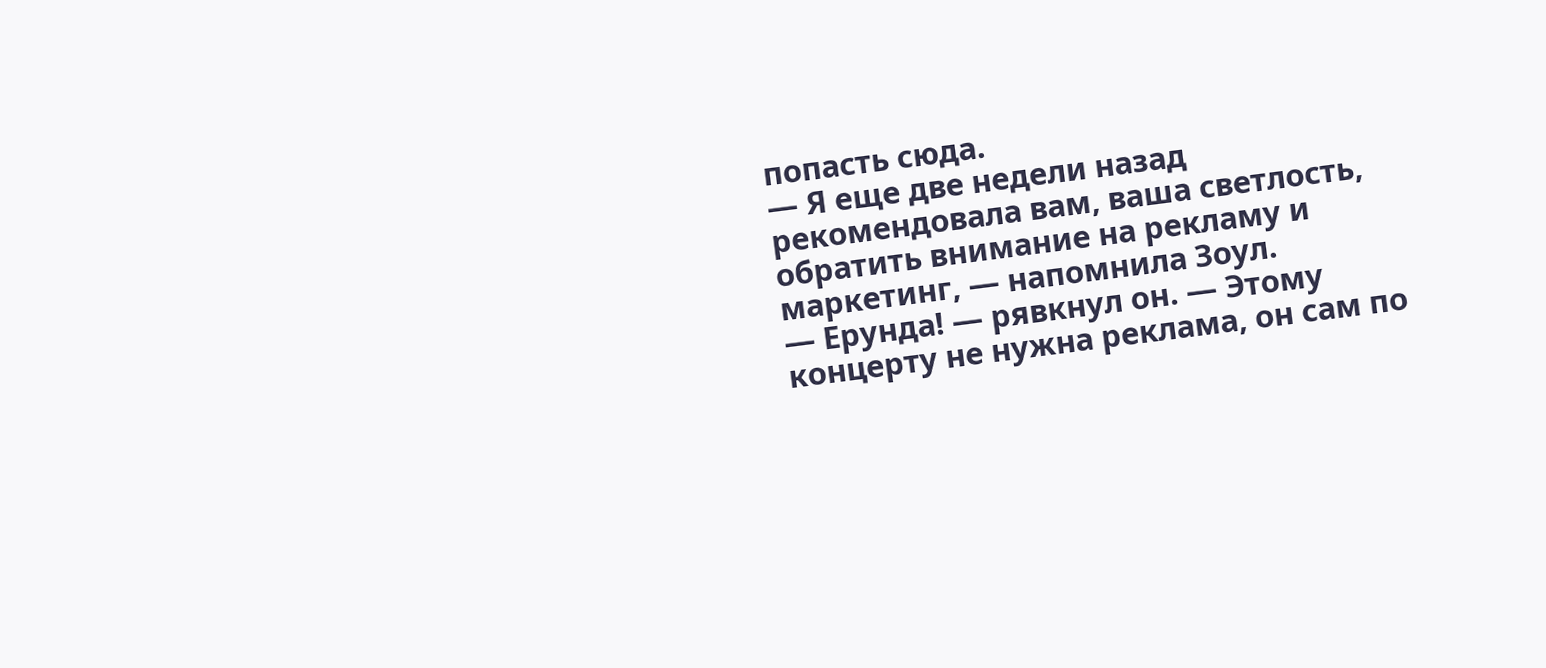попасть сюда.
— Я еще две недели назад рекомендовала вам, ваша светлость, обратить внимание на рекламу и маркетинг, — напомнила Зоул.
— Ерунда! — рявкнул он. — Этому концерту не нужна реклама, он сам по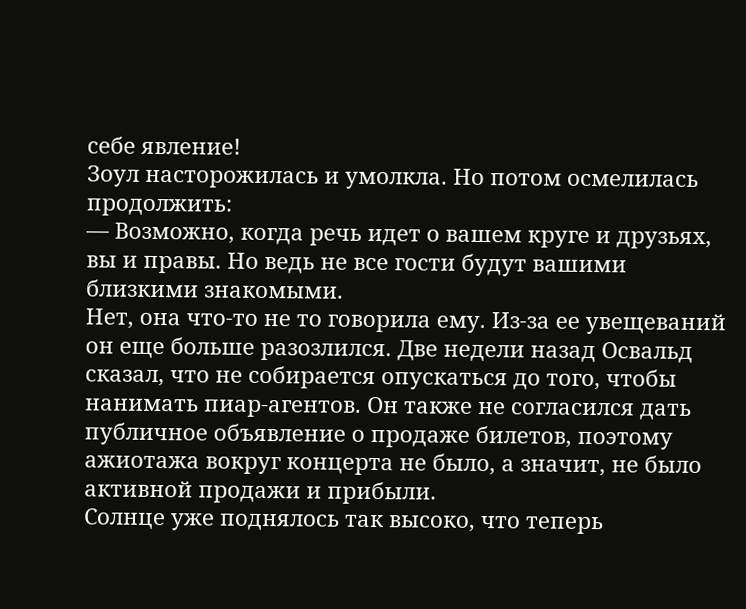себе явление!
Зоул насторожилась и умолкла. Но потом осмелилась продолжить:
— Возможно, когда речь идет о вашем круге и друзьях, вы и правы. Но ведь не все гости будут вашими близкими знакомыми.
Нет, она что-то не то говорила ему. Из-за ее увещеваний он еще больше разозлился. Две недели назад Освальд сказал, что не собирается опускаться до того, чтобы нанимать пиар-агентов. Он также не согласился дать публичное объявление о продаже билетов, поэтому ажиотажа вокруг концерта не было, а значит, не было активной продажи и прибыли.
Солнце уже поднялось так высоко, что теперь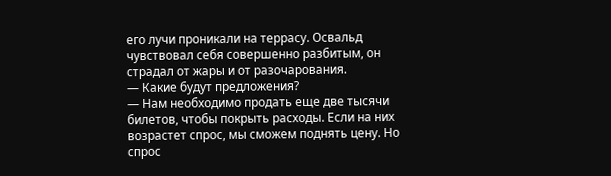его лучи проникали на террасу. Освальд чувствовал себя совершенно разбитым, он страдал от жары и от разочарования.
— Какие будут предложения?
— Нам необходимо продать еще две тысячи билетов, чтобы покрыть расходы. Если на них возрастет спрос, мы сможем поднять цену. Но спрос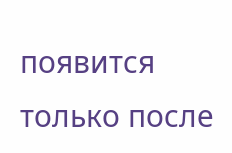появится только после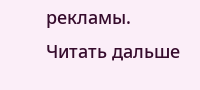рекламы.
Читать дальше